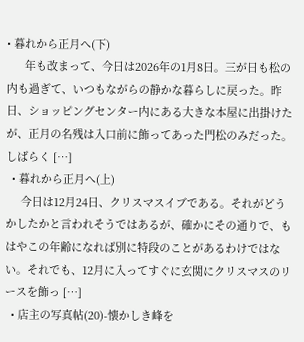• 暮れから正月へ(下)
      年も改まって、今日は2026年の1月8日。三が日も松の内も過ぎて、いつもながらの静かな暮らしに戻った。昨日、ショッピングセンター内にある大きな本屋に出掛けたが、正月の名残は入口前に飾ってあった門松のみだった。しばらく […]
  • 暮れから正月へ(上)
     今日は12月24日、クリスマスイブである。それがどうかしたかと言われそうではあるが、確かにその通りで、もはやこの年齢になれば別に特段のことがあるわけではない。それでも、12月に入ってすぐに玄関にクリスマスのリースを飾っ […]
  • 店主の写真帖(20)-懐かしき峰を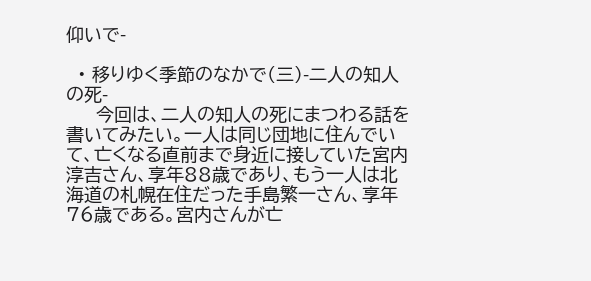仰いで-

  • 移りゆく季節のなかで(三)-二人の知人の死-
     今回は、二人の知人の死にまつわる話を書いてみたい。一人は同じ団地に住んでいて、亡くなる直前まで身近に接していた宮内淳吉さん、享年88歳であり、もう一人は北海道の札幌在住だった手島繁一さん、享年76歳である。宮内さんが亡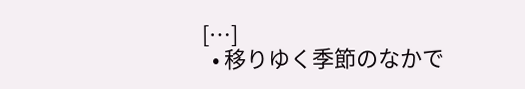[…]
  • 移りゆく季節のなかで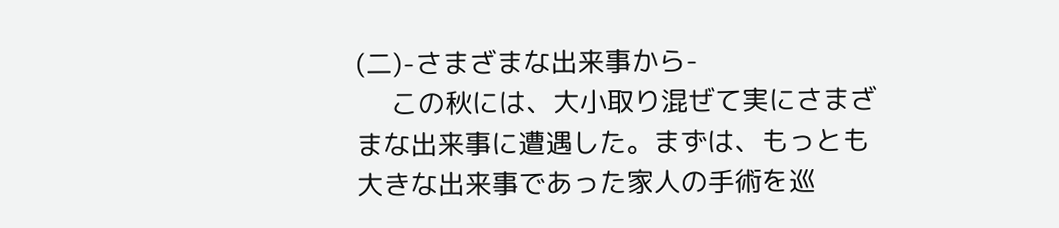(二)-さまざまな出来事から-
     この秋には、大小取り混ぜて実にさまざまな出来事に遭遇した。まずは、もっとも大きな出来事であった家人の手術を巡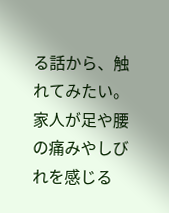る話から、触れてみたい。家人が足や腰の痛みやしびれを感じる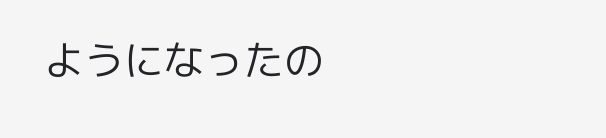ようになったの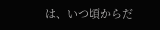は、いつ頃からだ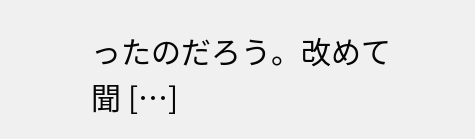ったのだろう。改めて聞 […]